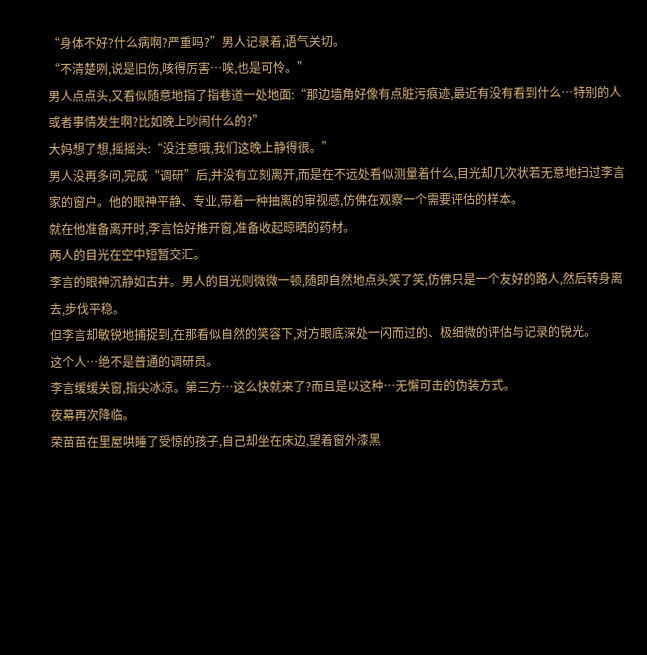“身体不好?什么病啊?严重吗?”男人记录着,语气关切。
“不清楚咧,说是旧伤,咳得厉害…唉,也是可怜。”
男人点点头,又看似随意地指了指巷道一处地面:“那边墙角好像有点脏污痕迹,最近有没有看到什么…特别的人或者事情发生啊?比如晚上吵闹什么的?”
大妈想了想,摇摇头:“没注意哦,我们这晚上静得很。”
男人没再多问,完成“调研”后,并没有立刻离开,而是在不远处看似测量着什么,目光却几次状若无意地扫过李言家的窗户。他的眼神平静、专业,带着一种抽离的审视感,仿佛在观察一个需要评估的样本。
就在他准备离开时,李言恰好推开窗,准备收起晾晒的药材。
两人的目光在空中短暂交汇。
李言的眼神沉静如古井。男人的目光则微微一顿,随即自然地点头笑了笑,仿佛只是一个友好的路人,然后转身离去,步伐平稳。
但李言却敏锐地捕捉到,在那看似自然的笑容下,对方眼底深处一闪而过的、极细微的评估与记录的锐光。
这个人…绝不是普通的调研员。
李言缓缓关窗,指尖冰凉。第三方…这么快就来了?而且是以这种…无懈可击的伪装方式。
夜幕再次降临。
荣苗苗在里屋哄睡了受惊的孩子,自己却坐在床边,望着窗外漆黑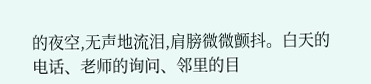的夜空,无声地流泪,肩膀微微颤抖。白天的电话、老师的询问、邻里的目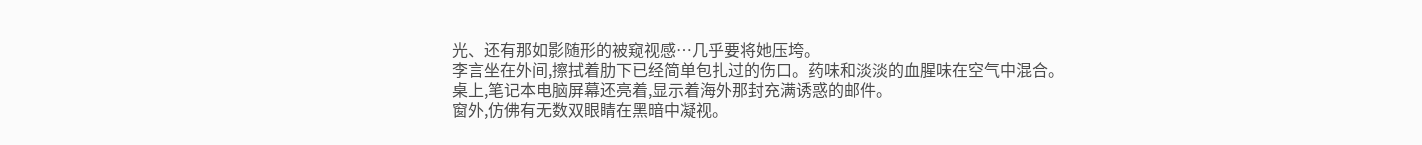光、还有那如影随形的被窥视感…几乎要将她压垮。
李言坐在外间,擦拭着肋下已经简单包扎过的伤口。药味和淡淡的血腥味在空气中混合。
桌上,笔记本电脑屏幕还亮着,显示着海外那封充满诱惑的邮件。
窗外,仿佛有无数双眼睛在黑暗中凝视。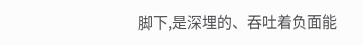脚下,是深埋的、吞吐着负面能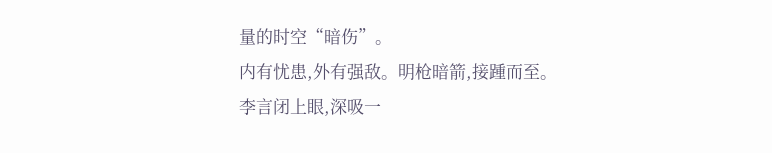量的时空“暗伤”。
内有忧患,外有强敌。明枪暗箭,接踵而至。
李言闭上眼,深吸一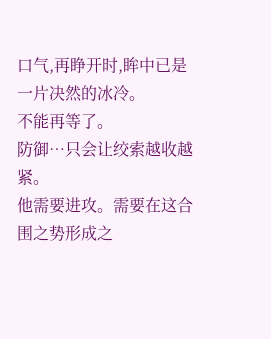口气,再睁开时,眸中已是一片决然的冰冷。
不能再等了。
防御…只会让绞索越收越紧。
他需要进攻。需要在这合围之势形成之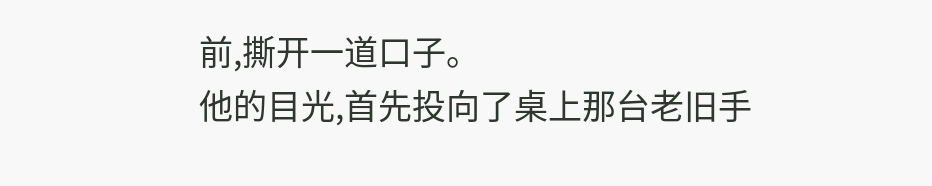前,撕开一道口子。
他的目光,首先投向了桌上那台老旧手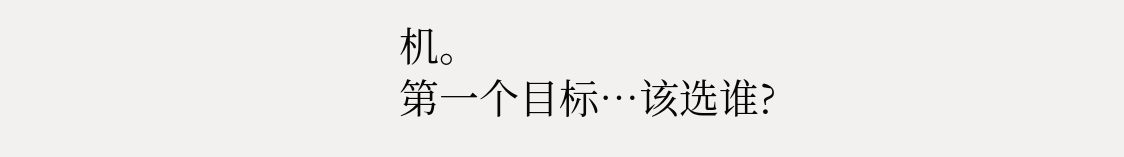机。
第一个目标…该选谁?